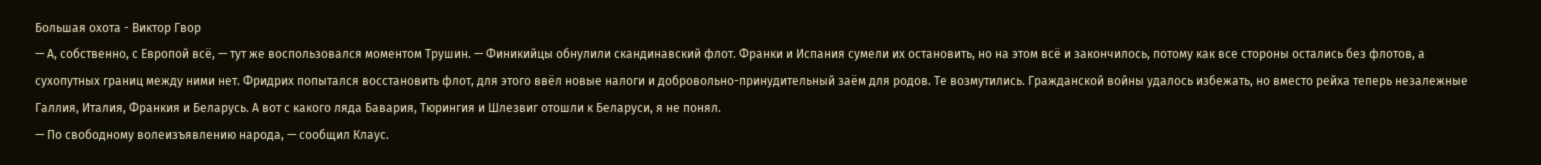Большая охота - Виктор Гвор
— А, собственно, с Европой всё, — тут же воспользовался моментом Трушин. — Финикийцы обнулили скандинавский флот. Франки и Испания сумели их остановить, но на этом всё и закончилось, потому как все стороны остались без флотов, а сухопутных границ между ними нет. Фридрих попытался восстановить флот, для этого ввёл новые налоги и добровольно-принудительный заём для родов. Те возмутились. Гражданской войны удалось избежать, но вместо рейха теперь незалежные Галлия, Италия, Франкия и Беларусь. А вот с какого ляда Бавария, Тюрингия и Шлезвиг отошли к Беларуси, я не понял.
— По свободному волеизъявлению народа, — сообщил Клаус.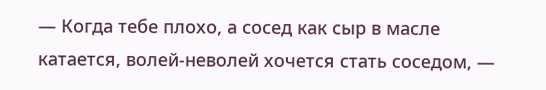— Когда тебе плохо, а сосед как сыр в масле катается, волей-неволей хочется стать соседом, —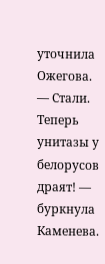уточнила Ожегова.
— Стали. Теперь унитазы у белорусов драят! — буркнула Каменева.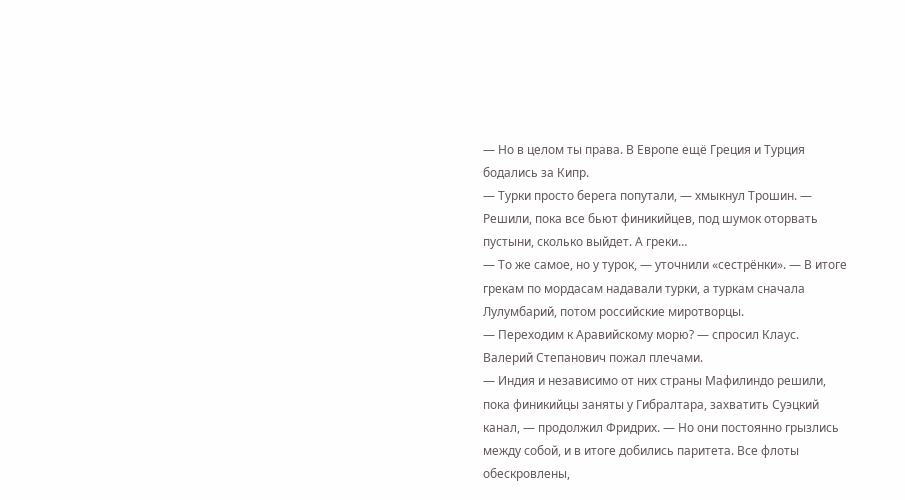— Но в целом ты права. В Европе ещё Греция и Турция бодались за Кипр.
— Турки просто берега попутали, — хмыкнул Трошин. — Решили, пока все бьют финикийцев, под шумок оторвать пустыни, сколько выйдет. А греки…
— То же самое, но у турок, — уточнили «сестрёнки». — В итоге грекам по мордасам надавали турки, а туркам сначала Лулумбарий, потом российские миротворцы.
— Переходим к Аравийскому морю? — спросил Клаус.
Валерий Степанович пожал плечами.
— Индия и независимо от них страны Мафилиндо решили, пока финикийцы заняты у Гибралтара, захватить Суэцкий канал, — продолжил Фридрих. — Но они постоянно грызлись между собой, и в итоге добились паритета. Все флоты обескровлены,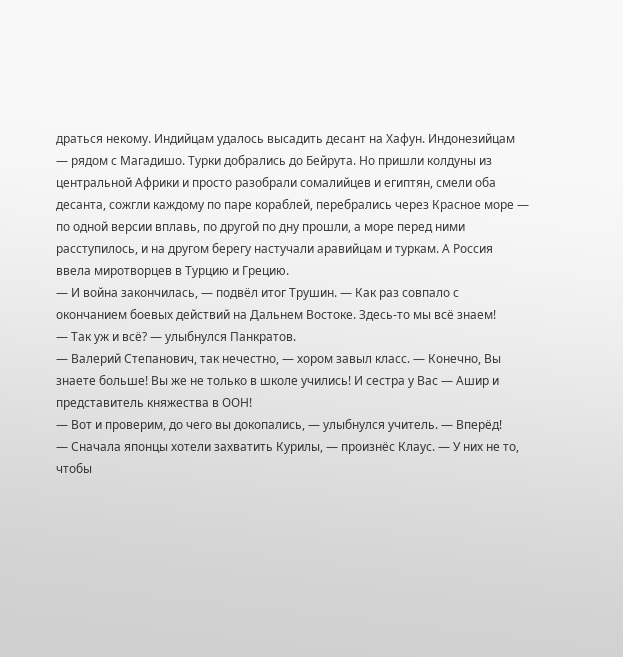драться некому. Индийцам удалось высадить десант на Хафун. Индонезийцам — рядом с Магадишо. Турки добрались до Бейрута. Но пришли колдуны из центральной Африки и просто разобрали сомалийцев и египтян, смели оба десанта, сожгли каждому по паре кораблей, перебрались через Красное море — по одной версии вплавь, по другой по дну прошли, а море перед ними расступилось, и на другом берегу настучали аравийцам и туркам. А Россия ввела миротворцев в Турцию и Грецию.
— И война закончилась, — подвёл итог Трушин. — Как раз совпало с окончанием боевых действий на Дальнем Востоке. Здесь-то мы всё знаем!
— Так уж и всё? — улыбнулся Панкратов.
— Валерий Степанович, так нечестно, — хором завыл класс. — Конечно, Вы знаете больше! Вы же не только в школе учились! И сестра у Вас — Ашир и представитель княжества в ООН!
— Вот и проверим, до чего вы докопались, — улыбнулся учитель. — Вперёд!
— Сначала японцы хотели захватить Курилы, — произнёс Клаус. — У них не то, чтобы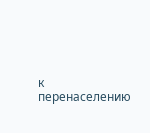к перенаселению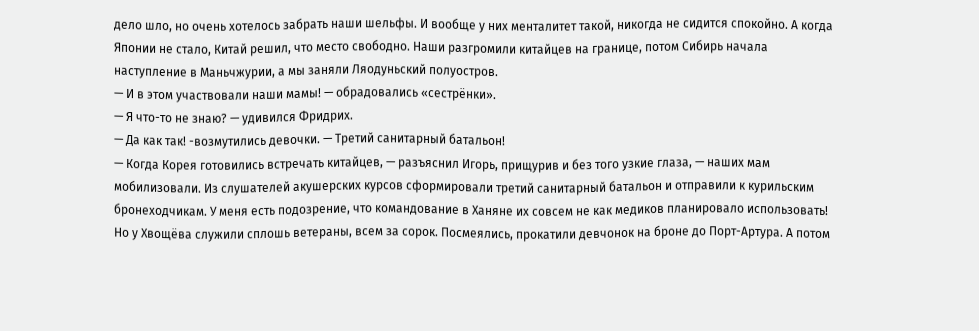дело шло, но очень хотелось забрать наши шельфы. И вообще у них менталитет такой, никогда не сидится спокойно. А когда Японии не стало, Китай решил, что место свободно. Наши разгромили китайцев на границе, потом Сибирь начала наступление в Маньчжурии, а мы заняли Ляодуньский полуостров.
— И в этом участвовали наши мамы! — обрадовались «сестрёнки».
— Я что-то не знаю? — удивился Фридрих.
— Да как так! -возмутились девочки. — Третий санитарный батальон!
— Когда Корея готовились встречать китайцев, — разъяснил Игорь, прищурив и без того узкие глаза, — наших мам мобилизовали. Из слушателей акушерских курсов сформировали третий санитарный батальон и отправили к курильским бронеходчикам. У меня есть подозрение, что командование в Ханяне их совсем не как медиков планировало использовать! Но у Хвощёва служили сплошь ветераны, всем за сорок. Посмеялись, прокатили девчонок на броне до Порт-Артура. А потом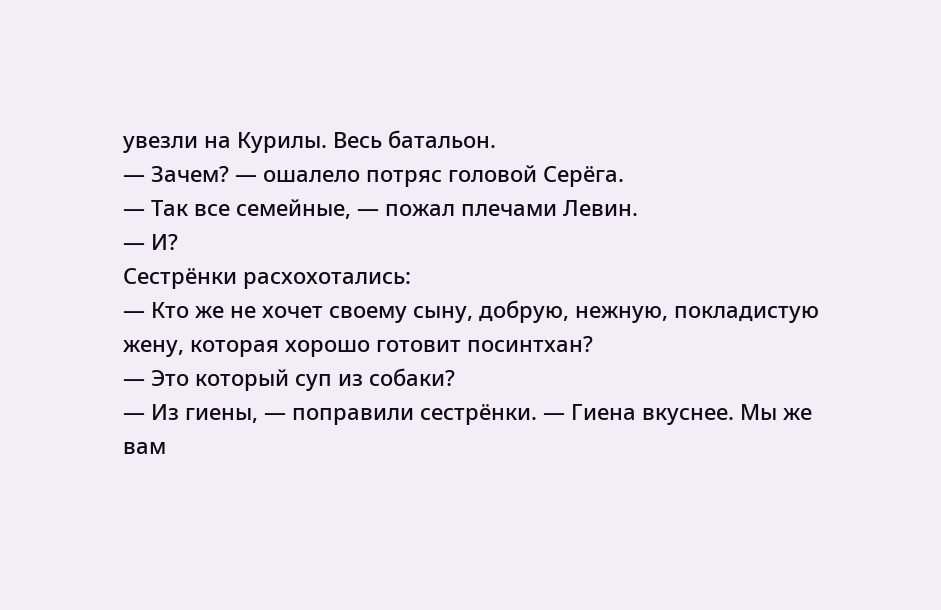увезли на Курилы. Весь батальон.
— Зачем? — ошалело потряс головой Серёга.
— Так все семейные, — пожал плечами Левин.
— И?
Сестрёнки расхохотались:
— Кто же не хочет своему сыну, добрую, нежную, покладистую жену, которая хорошо готовит посинтхан?
— Это который суп из собаки?
— Из гиены, — поправили сестрёнки. — Гиена вкуснее. Мы же вам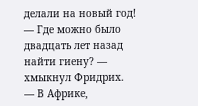делали на новый год!
— Где можно было двадцать лет назад найти гиену? — хмыкнул Фридрих.
— В Африке,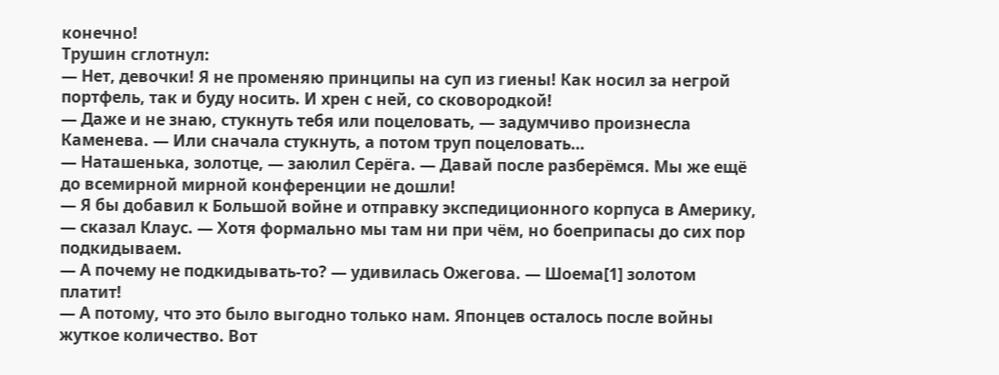конечно!
Трушин сглотнул:
— Нет, девочки! Я не променяю принципы на суп из гиены! Как носил за негрой портфель, так и буду носить. И хрен с ней, со сковородкой!
— Даже и не знаю, стукнуть тебя или поцеловать, — задумчиво произнесла Каменева. — Или сначала стукнуть, а потом труп поцеловать…
— Наташенька, золотце, — заюлил Серёга. — Давай после разберёмся. Мы же ещё до всемирной мирной конференции не дошли!
— Я бы добавил к Большой войне и отправку экспедиционного корпуса в Америку, — сказал Клаус. — Хотя формально мы там ни при чём, но боеприпасы до сих пор подкидываем.
— А почему не подкидывать-то? — удивилась Ожегова. — Шоема[1] золотом платит!
— А потому, что это было выгодно только нам. Японцев осталось после войны жуткое количество. Вот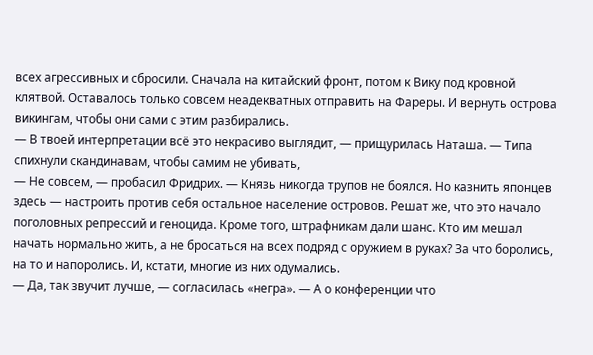всех агрессивных и сбросили. Сначала на китайский фронт, потом к Вику под кровной клятвой. Оставалось только совсем неадекватных отправить на Фареры. И вернуть острова викингам, чтобы они сами с этим разбирались.
— В твоей интерпретации всё это некрасиво выглядит, — прищурилась Наташа. — Типа спихнули скандинавам, чтобы самим не убивать,
— Не совсем, — пробасил Фридрих. — Князь никогда трупов не боялся. Но казнить японцев здесь — настроить против себя остальное население островов. Решат же, что это начало поголовных репрессий и геноцида. Кроме того, штрафникам дали шанс. Кто им мешал начать нормально жить, а не бросаться на всех подряд с оружием в руках? За что боролись, на то и напоролись. И, кстати, многие из них одумались.
— Да, так звучит лучше, — согласилась «негра». — А о конференции что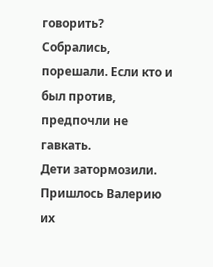говорить? Собрались, порешали. Если кто и был против, предпочли не гавкать.
Дети затормозили. Пришлось Валерию их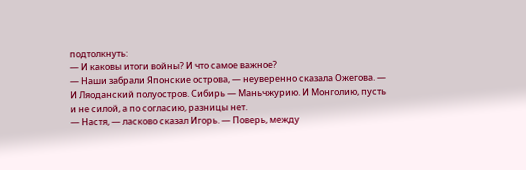подтолкнуть:
— И каковы итоги войны? И что самое важное?
— Наши забрали Японские острова, — неуверенно сказала Ожегова. — И Ляоданский полуостров. Сибирь — Маньчжурию. И Монголию, пусть и не силой, а по согласию, разницы нет.
— Настя, — ласково сказал Игорь. — Поверь, между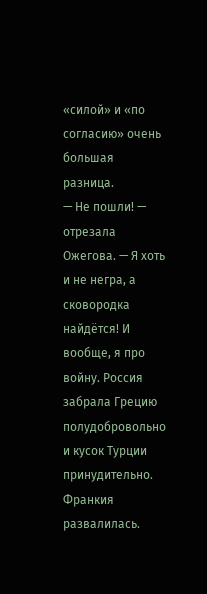«силой» и «по согласию» очень большая разница.
— Не пошли! — отрезала Ожегова. — Я хоть и не негра, а сковородка найдётся! И вообще, я про войну. Россия забрала Грецию полудобровольно и кусок Турции принудительно. Франкия развалилась.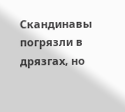Скандинавы погрязли в дрязгах, но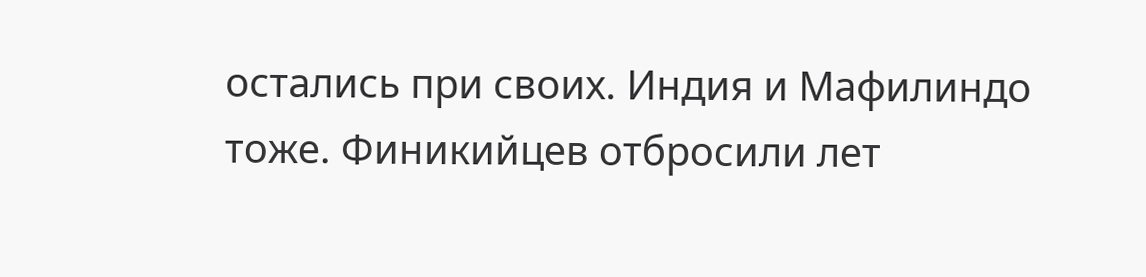остались при своих. Индия и Мафилиндо тоже. Финикийцев отбросили лет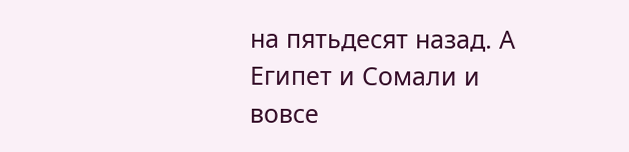на пятьдесят назад. А Египет и Сомали и вовсе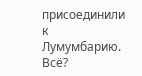присоединили к Лумумбарию. Всё?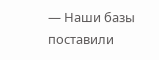— Наши базы поставили